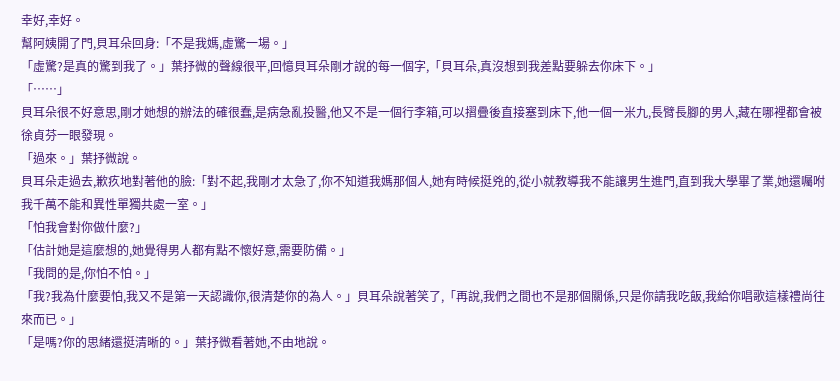幸好,幸好。
幫阿姨開了門,貝耳朵回身:「不是我媽,虛驚一場。」
「虛驚?是真的驚到我了。」葉抒微的聲線很平,回憶貝耳朵剛才說的每一個字,「貝耳朵,真沒想到我差點要躲去你床下。」
「……」
貝耳朵很不好意思,剛才她想的辦法的確很蠢,是病急亂投醫,他又不是一個行李箱,可以摺疊後直接塞到床下,他一個一米九,長臂長腳的男人,藏在哪裡都會被徐貞芬一眼發現。
「過來。」葉抒微說。
貝耳朵走過去,歉疚地對著他的臉:「對不起,我剛才太急了,你不知道我媽那個人,她有時候挺兇的,從小就教導我不能讓男生進門,直到我大學畢了業,她還囑咐我千萬不能和異性單獨共處一室。」
「怕我會對你做什麼?」
「估計她是這麼想的,她覺得男人都有點不懷好意,需要防備。」
「我問的是,你怕不怕。」
「我?我為什麼要怕,我又不是第一天認識你,很清楚你的為人。」貝耳朵說著笑了,「再說,我們之間也不是那個關係,只是你請我吃飯,我給你唱歌這樣禮尚往來而已。」
「是嗎?你的思緒還挺清晰的。」葉抒微看著她,不由地說。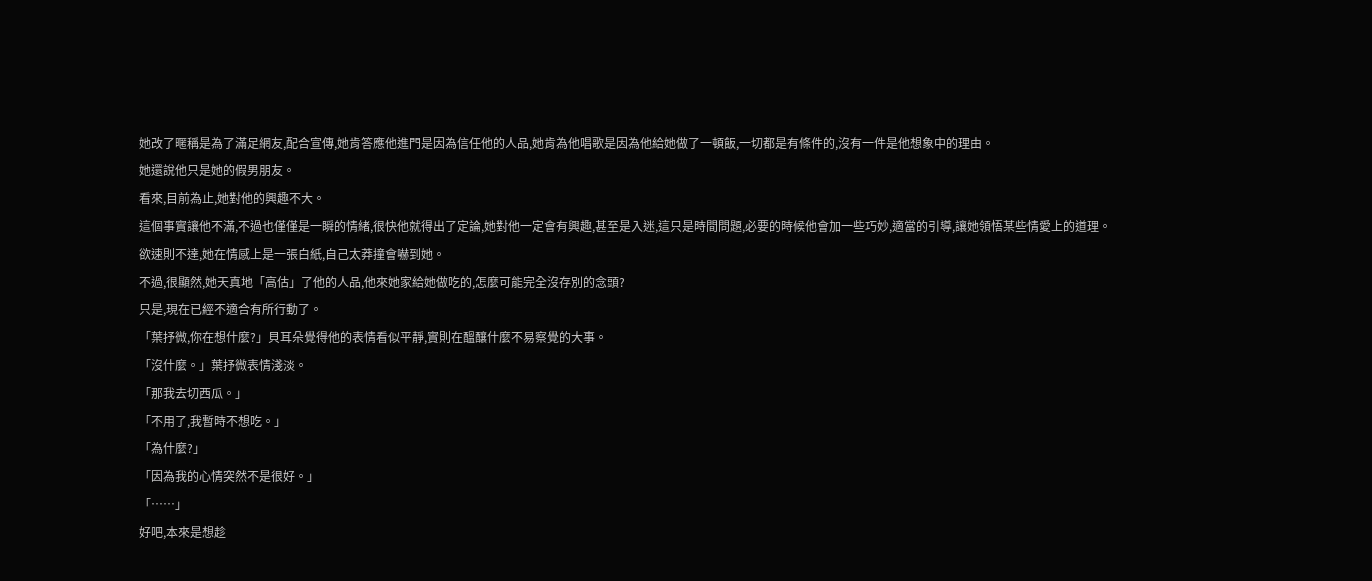她改了暱稱是為了滿足網友,配合宣傳,她肯答應他進門是因為信任他的人品,她肯為他唱歌是因為他給她做了一頓飯,一切都是有條件的,沒有一件是他想象中的理由。
她還說他只是她的假男朋友。
看來,目前為止,她對他的興趣不大。
這個事實讓他不滿,不過也僅僅是一瞬的情緒,很快他就得出了定論,她對他一定會有興趣,甚至是入迷,這只是時間問題,必要的時候他會加一些巧妙,適當的引導,讓她領悟某些情愛上的道理。
欲速則不達,她在情感上是一張白紙,自己太莽撞會嚇到她。
不過,很顯然,她天真地「高估」了他的人品,他來她家給她做吃的,怎麼可能完全沒存別的念頭?
只是,現在已經不適合有所行動了。
「葉抒微,你在想什麼?」貝耳朵覺得他的表情看似平靜,實則在醞釀什麼不易察覺的大事。
「沒什麼。」葉抒微表情淺淡。
「那我去切西瓜。」
「不用了,我暫時不想吃。」
「為什麼?」
「因為我的心情突然不是很好。」
「……」
好吧,本來是想趁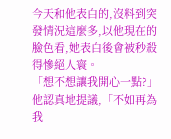今天和他表白的,沒料到突發情況這麼多,以他現在的臉色看,她表白後會被秒殺得慘絕人寰。
「想不想讓我開心一點?」他認真地提議,「不如再為我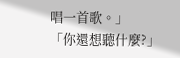唱一首歌。」
「你還想聽什麼?」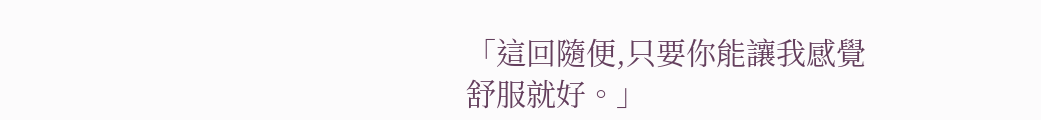「這回隨便,只要你能讓我感覺舒服就好。」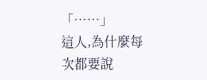「……」
這人,為什麼每次都要說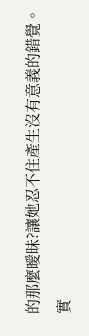的那麼曖昧?讓她忍不住產生沒有意義的錯覺。
實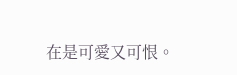在是可愛又可恨。